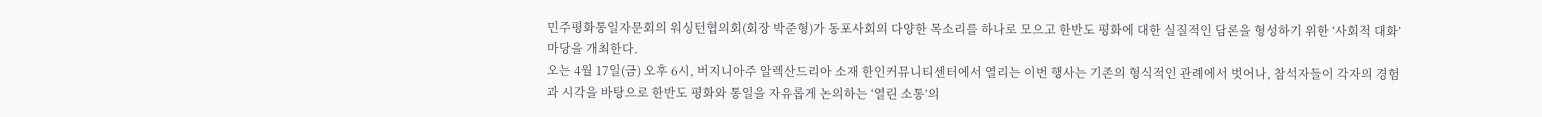민주평화통일자문회의 워싱턴협의회(회장 박준형)가 동포사회의 다양한 목소리를 하나로 모으고 한반도 평화에 대한 실질적인 담론을 형성하기 위한 ‘사회적 대화’ 마당을 개최한다.
오는 4월 17일(금) 오후 6시, 버지니아주 알렉산드리아 소재 한인커뮤니티센터에서 열리는 이번 행사는 기존의 형식적인 관례에서 벗어나, 참석자들이 각자의 경험과 시각을 바탕으로 한반도 평화와 통일을 자유롭게 논의하는 ‘열린 소통’의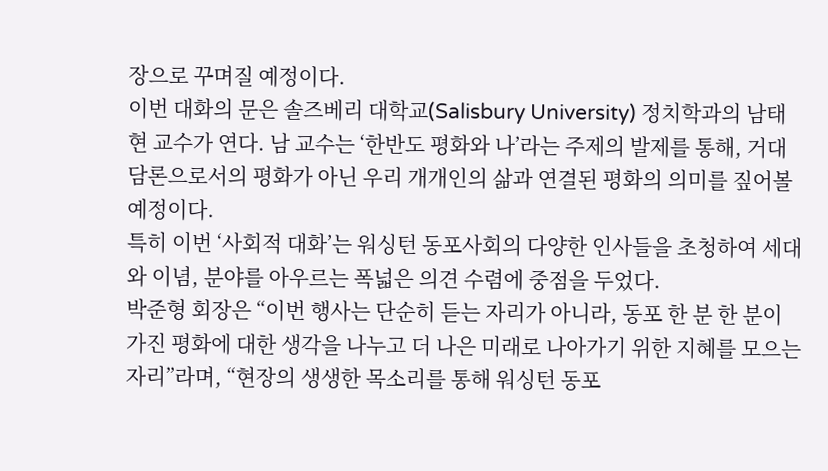장으로 꾸며질 예정이다.
이번 대화의 문은 솔즈베리 대학교(Salisbury University) 정치학과의 남태현 교수가 연다. 남 교수는 ‘한반도 평화와 나’라는 주제의 발제를 통해, 거대 담론으로서의 평화가 아닌 우리 개개인의 삶과 연결된 평화의 의미를 짚어볼 예정이다.
특히 이번 ‘사회적 대화’는 워싱턴 동포사회의 다양한 인사들을 초청하여 세대와 이념, 분야를 아우르는 폭넓은 의견 수렴에 중점을 두었다.
박준형 회장은 “이번 행사는 단순히 듣는 자리가 아니라, 동포 한 분 한 분이 가진 평화에 대한 생각을 나누고 더 나은 미래로 나아가기 위한 지혜를 모으는 자리”라며, “현장의 생생한 목소리를 통해 워싱턴 동포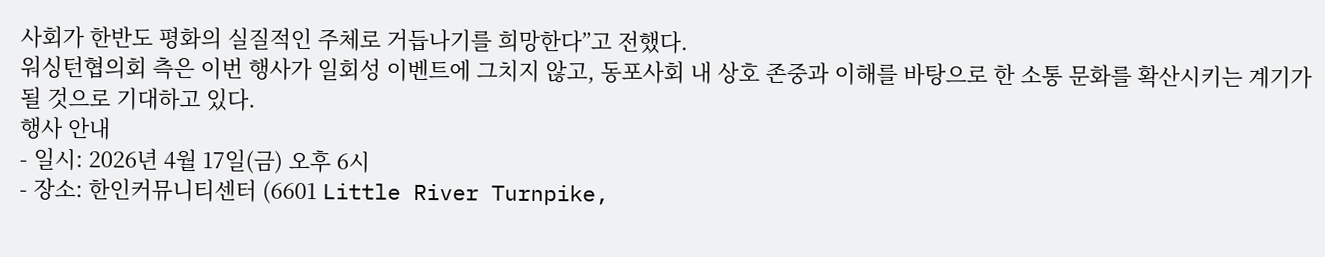사회가 한반도 평화의 실질적인 주체로 거듭나기를 희망한다”고 전했다.
워싱턴협의회 측은 이번 행사가 일회성 이벤트에 그치지 않고, 동포사회 내 상호 존중과 이해를 바탕으로 한 소통 문화를 확산시키는 계기가 될 것으로 기대하고 있다.
행사 안내
- 일시: 2026년 4월 17일(금) 오후 6시
- 장소: 한인커뮤니티센터 (6601 Little River Turnpike,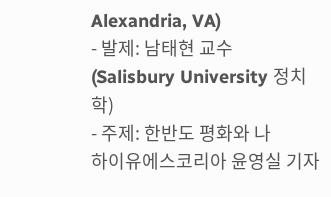Alexandria, VA)
- 발제: 남태현 교수 (Salisbury University 정치학)
- 주제: 한반도 평화와 나
하이유에스코리아 윤영실 기자